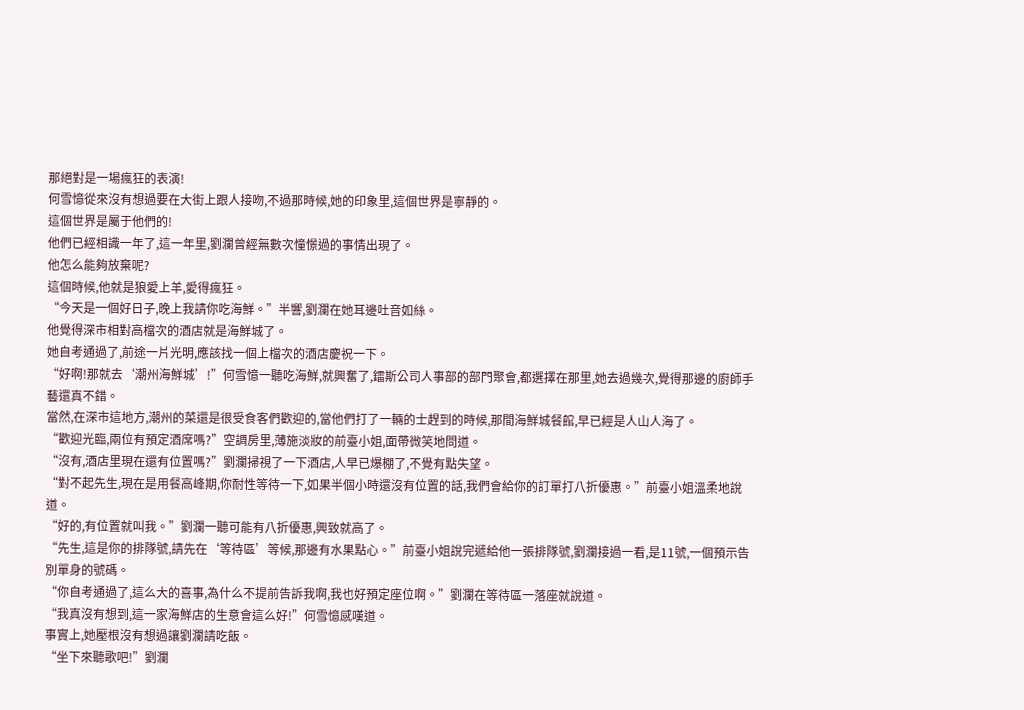那絕對是一場瘋狂的表演!
何雪憶從來沒有想過要在大街上跟人接吻,不過那時候,她的印象里,這個世界是寧靜的。
這個世界是屬于他們的!
他們已經相識一年了,這一年里,劉瀾曾經無數次憧憬過的事情出現了。
他怎么能夠放棄呢?
這個時候,他就是狼愛上羊,愛得瘋狂。
“今天是一個好日子,晚上我請你吃海鮮。”半響,劉瀾在她耳邊吐音如絲。
他覺得深市相對高檔次的酒店就是海鮮城了。
她自考通過了,前途一片光明,應該找一個上檔次的酒店慶祝一下。
“好啊!那就去‘潮州海鮮城’!”何雪憶一聽吃海鮮,就興奮了,鐳斯公司人事部的部門聚會,都選擇在那里,她去過幾次,覺得那邊的廚師手藝還真不錯。
當然,在深市這地方,潮州的菜還是很受食客們歡迎的,當他們打了一輛的士趕到的時候,那間海鮮城餐館,早已經是人山人海了。
“歡迎光臨,兩位有預定酒席嗎?”空調房里,薄施淡妝的前臺小姐,面帶微笑地問道。
“沒有,酒店里現在還有位置嗎?”劉瀾掃視了一下酒店,人早已爆棚了,不覺有點失望。
“對不起先生,現在是用餐高峰期,你耐性等待一下,如果半個小時還沒有位置的話,我們會給你的訂單打八折優惠。”前臺小姐溫柔地說道。
“好的,有位置就叫我。”劉瀾一聽可能有八折優惠,興致就高了。
“先生,這是你的排隊號,請先在‘等待區’等候,那邊有水果點心。”前臺小姐說完遞給他一張排隊號,劉瀾接過一看,是11號,一個預示告別單身的號碼。
“你自考通過了,這么大的喜事,為什么不提前告訴我啊,我也好預定座位啊。”劉瀾在等待區一落座就說道。
“我真沒有想到,這一家海鮮店的生意會這么好!”何雪憶感嘆道。
事實上,她壓根沒有想過讓劉瀾請吃飯。
“坐下來聽歌吧!”劉瀾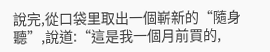說完,從口袋里取出一個嶄新的“隨身聽”,說道:“這是我一個月前買的,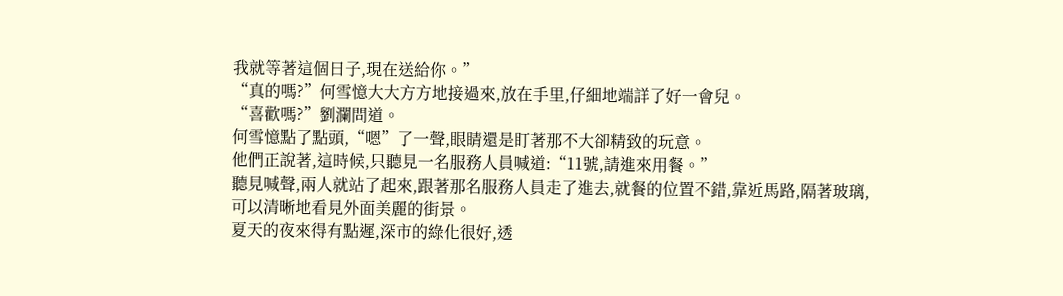我就等著這個日子,現在送給你。”
“真的嗎?”何雪憶大大方方地接過來,放在手里,仔細地端詳了好一會兒。
“喜歡嗎?”劉瀾問道。
何雪憶點了點頭,“嗯”了一聲,眼睛還是盯著那不大卻精致的玩意。
他們正說著,這時候,只聽見一名服務人員喊道:“11號,請進來用餐。”
聽見喊聲,兩人就站了起來,跟著那名服務人員走了進去,就餐的位置不錯,靠近馬路,隔著玻璃,可以清晰地看見外面美麗的街景。
夏天的夜來得有點遲,深市的綠化很好,透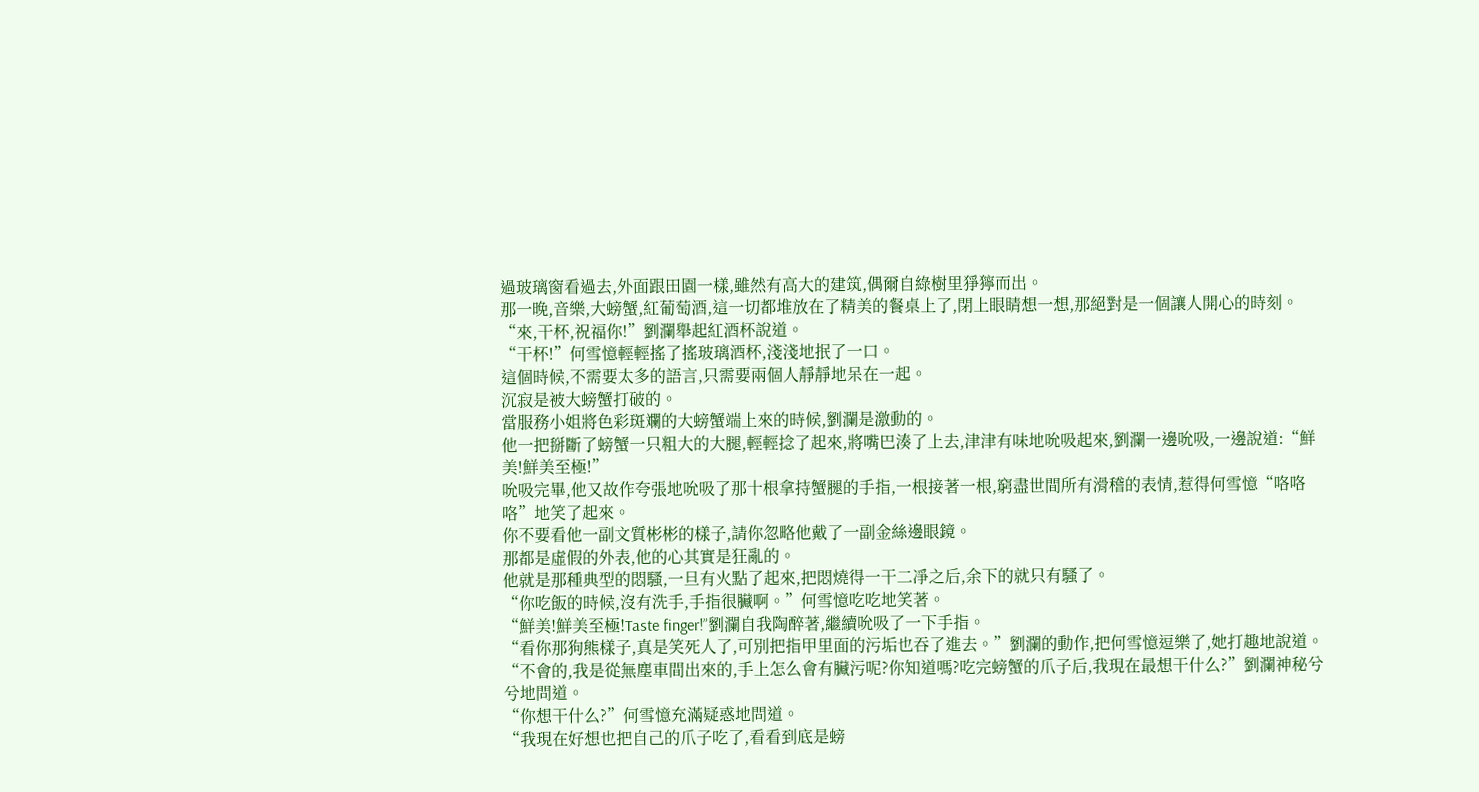過玻璃窗看過去,外面跟田園一樣,雖然有高大的建筑,偶爾自綠樹里猙獰而出。
那一晚,音樂,大螃蟹,紅葡萄酒,這一切都堆放在了精美的餐桌上了,閉上眼睛想一想,那絕對是一個讓人開心的時刻。
“來,干杯,祝福你!”劉瀾舉起紅酒杯說道。
“干杯!”何雪憶輕輕搖了搖玻璃酒杯,淺淺地抿了一口。
這個時候,不需要太多的語言,只需要兩個人靜靜地呆在一起。
沉寂是被大螃蟹打破的。
當服務小姐將色彩斑斕的大螃蟹端上來的時候,劉瀾是激動的。
他一把掰斷了螃蟹一只粗大的大腿,輕輕捻了起來,將嘴巴湊了上去,津津有味地吮吸起來,劉瀾一邊吮吸,一邊說道:“鮮美!鮮美至極!”
吮吸完畢,他又故作夸張地吮吸了那十根拿持蟹腿的手指,一根接著一根,窮盡世間所有滑稽的表情,惹得何雪憶“咯咯咯”地笑了起來。
你不要看他一副文質彬彬的樣子,請你忽略他戴了一副金絲邊眼鏡。
那都是虛假的外表,他的心其實是狂亂的。
他就是那種典型的悶騷,一旦有火點了起來,把悶燒得一干二凈之后,余下的就只有騷了。
“你吃飯的時候,沒有洗手,手指很臟啊。”何雪憶吃吃地笑著。
“鮮美!鮮美至極!Taste finger!”劉瀾自我陶醉著,繼續吮吸了一下手指。
“看你那狗熊樣子,真是笑死人了,可別把指甲里面的污垢也吞了進去。”劉瀾的動作,把何雪憶逗樂了,她打趣地說道。
“不會的,我是從無塵車間出來的,手上怎么會有臟污呢?你知道嗎?吃完螃蟹的爪子后,我現在最想干什么?”劉瀾神秘兮兮地問道。
“你想干什么?”何雪憶充滿疑惑地問道。
“我現在好想也把自己的爪子吃了,看看到底是螃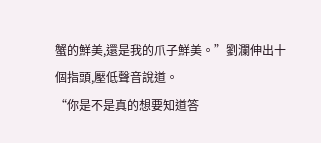蟹的鮮美,還是我的爪子鮮美。”劉瀾伸出十個指頭,壓低聲音說道。
“你是不是真的想要知道答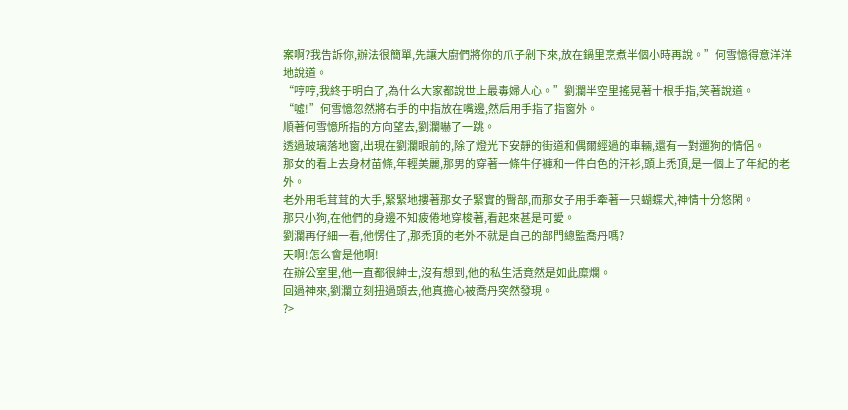案啊?我告訴你,辦法很簡單,先讓大廚們將你的爪子剁下來,放在鍋里烹煮半個小時再說。”何雪憶得意洋洋地說道。
“哼哼,我終于明白了,為什么大家都說世上最毒婦人心。”劉瀾半空里搖晃著十根手指,笑著說道。
“噓!”何雪憶忽然將右手的中指放在嘴邊,然后用手指了指窗外。
順著何雪憶所指的方向望去,劉瀾嚇了一跳。
透過玻璃落地窗,出現在劉瀾眼前的,除了燈光下安靜的街道和偶爾經過的車輛,還有一對遛狗的情侶。
那女的看上去身材苗條,年輕美麗,那男的穿著一條牛仔褲和一件白色的汗衫,頭上禿頂,是一個上了年紀的老外。
老外用毛茸茸的大手,緊緊地摟著那女子緊實的臀部,而那女子用手牽著一只蝴蝶犬,神情十分悠閑。
那只小狗,在他們的身邊不知疲倦地穿梭著,看起來甚是可愛。
劉瀾再仔細一看,他愣住了,那禿頂的老外不就是自己的部門總監喬丹嗎?
天啊!怎么會是他啊!
在辦公室里,他一直都很紳士,沒有想到,他的私生活竟然是如此糜爛。
回過神來,劉瀾立刻扭過頭去,他真擔心被喬丹突然發現。
?>